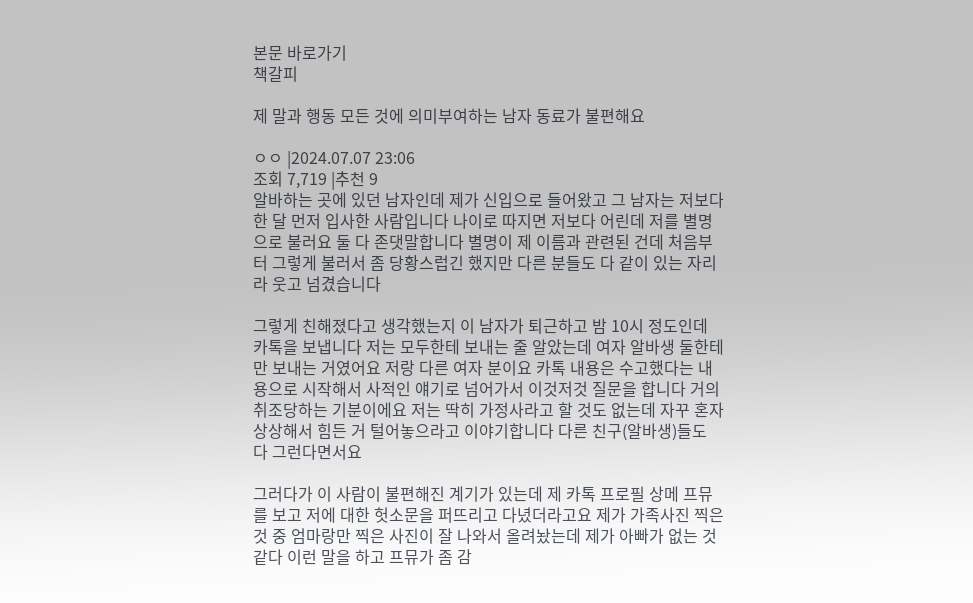본문 바로가기
책갈피

제 말과 행동 모든 것에 의미부여하는 남자 동료가 불편해요

ㅇㅇ |2024.07.07 23:06
조회 7,719 |추천 9
알바하는 곳에 있던 남자인데 제가 신입으로 들어왔고 그 남자는 저보다 한 달 먼저 입사한 사람입니다 나이로 따지면 저보다 어린데 저를 별명으로 불러요 둘 다 존댓말합니다 별명이 제 이름과 관련된 건데 처음부터 그렇게 불러서 좀 당황스럽긴 했지만 다른 분들도 다 같이 있는 자리라 웃고 넘겼습니다

그렇게 친해졌다고 생각했는지 이 남자가 퇴근하고 밤 10시 정도인데 카톡을 보냅니다 저는 모두한테 보내는 줄 알았는데 여자 알바생 둘한테만 보내는 거였어요 저랑 다른 여자 분이요 카톡 내용은 수고했다는 내용으로 시작해서 사적인 얘기로 넘어가서 이것저것 질문을 합니다 거의 취조당하는 기분이에요 저는 딱히 가정사라고 할 것도 없는데 자꾸 혼자 상상해서 힘든 거 털어놓으라고 이야기합니다 다른 친구(알바생)들도 다 그런다면서요

그러다가 이 사람이 불편해진 계기가 있는데 제 카톡 프로필 상메 프뮤를 보고 저에 대한 헛소문을 퍼뜨리고 다녔더라고요 제가 가족사진 찍은 것 중 엄마랑만 찍은 사진이 잘 나와서 올려놨는데 제가 아빠가 없는 것 같다 이런 말을 하고 프뮤가 좀 감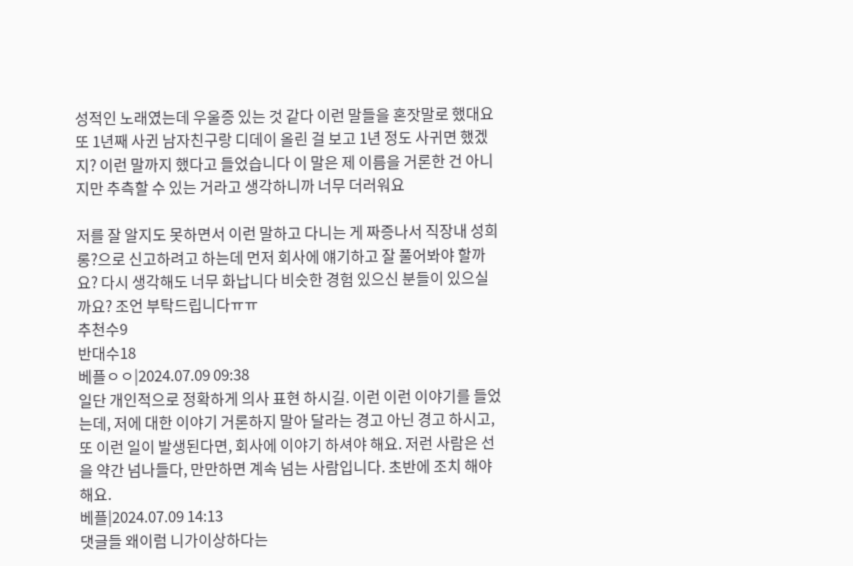성적인 노래였는데 우울증 있는 것 같다 이런 말들을 혼잣말로 했대요 또 1년째 사귄 남자친구랑 디데이 올린 걸 보고 1년 정도 사귀면 했겠지? 이런 말까지 했다고 들었습니다 이 말은 제 이름을 거론한 건 아니지만 추측할 수 있는 거라고 생각하니까 너무 더러워요

저를 잘 알지도 못하면서 이런 말하고 다니는 게 짜증나서 직장내 성희롱?으로 신고하려고 하는데 먼저 회사에 얘기하고 잘 풀어봐야 할까요? 다시 생각해도 너무 화납니다 비슷한 경험 있으신 분들이 있으실까요? 조언 부탁드립니다ㅠㅠ
추천수9
반대수18
베플ㅇㅇ|2024.07.09 09:38
일단 개인적으로 정확하게 의사 표현 하시길. 이런 이런 이야기를 들었는데, 저에 대한 이야기 거론하지 말아 달라는 경고 아닌 경고 하시고, 또 이런 일이 발생된다면, 회사에 이야기 하셔야 해요. 저런 사람은 선을 약간 넘나들다, 만만하면 계속 넘는 사람입니다. 초반에 조치 해야 해요.
베플|2024.07.09 14:13
댓글들 왜이럼 니가이상하다는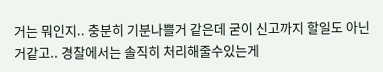거는 뭐인지.. 충분히 기분나쁠거 같은데 굳이 신고까지 할일도 아닌거같고.. 경찰에서는 솔직히 처리해줄수있는게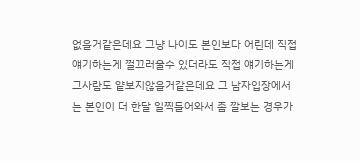없을거같은데요 그냥 나이도 본인보다 어린데 직접 얘기하는게 껄끄러울수 있더라도 직접 얘기하는게 그사람도 얕보지않을거같은데요 그 남자입장에서는 본인이 더 한달 일찍들어와서 좀 깔보는 경우가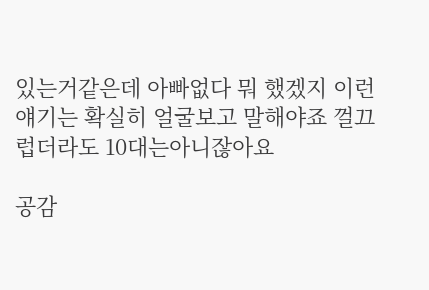있는거같은데 아빠없다 뭐 했겠지 이런얘기는 확실히 얼굴보고 말해야죠 껄끄럽더라도 10대는아니잖아요

공감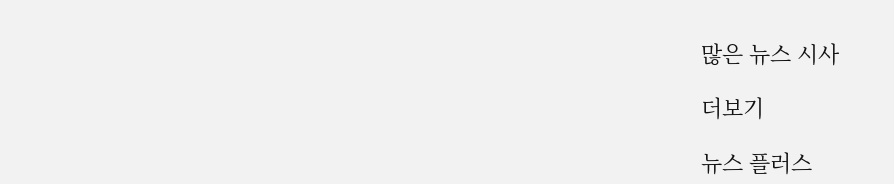많은 뉴스 시사

더보기

뉴스 플러스